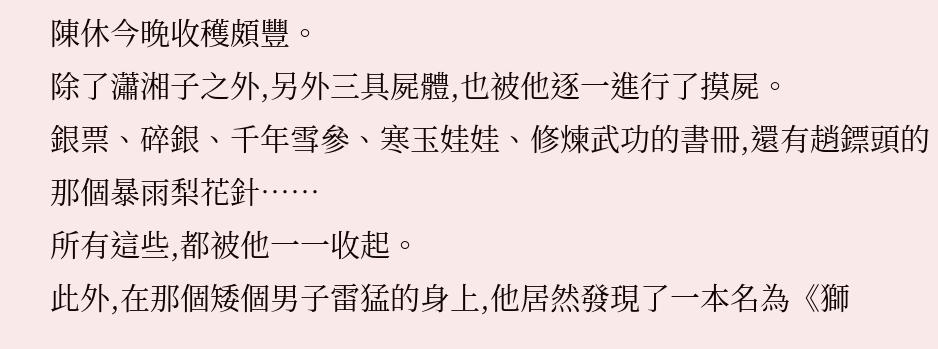陳休今晚收穫頗豐。
除了瀟湘子之外,另外三具屍體,也被他逐一進行了摸屍。
銀票、碎銀、千年雪參、寒玉娃娃、修煉武功的書冊,還有趙鏢頭的那個暴雨梨花針……
所有這些,都被他一一收起。
此外,在那個矮個男子雷猛的身上,他居然發現了一本名為《獅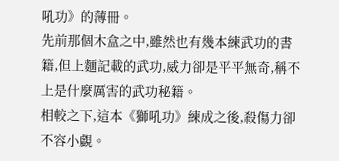吼功》的薄冊。
先前那個木盒之中,雖然也有幾本練武功的書籍,但上麵記載的武功,威力卻是平平無奇,稱不上是什麼厲害的武功秘籍。
相較之下,這本《獅吼功》練成之後,殺傷力卻不容小覷。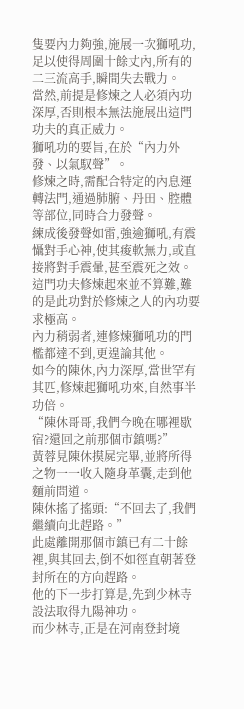隻要內力夠強,施展一次獅吼功,足以使得周圍十餘丈內,所有的二三流高手,瞬間失去戰力。
當然,前提是修煉之人必須內功深厚,否則根本無法施展出這門功夫的真正威力。
獅吼功的要旨,在於“內力外發、以氣馭聲”。
修煉之時,需配合特定的內息運轉法門,通過肺腑、丹田、腔體等部位,同時合力發聲。
練成後發聲如雷,強逾獅吼,有震懾對手心神,使其痠軟無力,或直接將對手震暈,甚至震死之效。
這門功夫修煉起來並不算難,難的是此功對於修煉之人的內功要求極高。
內力稍弱者,連修煉獅吼功的門檻都達不到,更遑論其他。
如今的陳休,內力深厚,當世罕有其匹,修煉起獅吼功來,自然事半功倍。
“陳休哥哥,我們今晚在哪裡歇宿?還回之前那個市鎮嗎?”
黃蓉見陳休摸屍完畢,並將所得之物一一收入隨身革囊,走到他麵前問道。
陳休搖了搖頭:“不回去了,我們繼續向北趕路。”
此處離開那個市鎮已有二十餘裡,與其回去,倒不如徑直朝著登封所在的方向趕路。
他的下一步打算是,先到少林寺設法取得九陽神功。
而少林寺,正是在河南登封境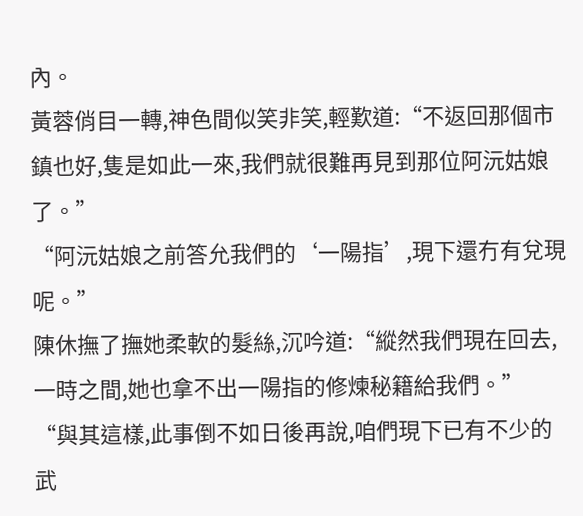內。
黃蓉俏目一轉,神色間似笑非笑,輕歎道:“不返回那個市鎮也好,隻是如此一來,我們就很難再見到那位阿沅姑娘了。”
“阿沅姑娘之前答允我們的‘一陽指’,現下還冇有兌現呢。”
陳休撫了撫她柔軟的髮絲,沉吟道:“縱然我們現在回去,一時之間,她也拿不出一陽指的修煉秘籍給我們。”
“與其這樣,此事倒不如日後再說,咱們現下已有不少的武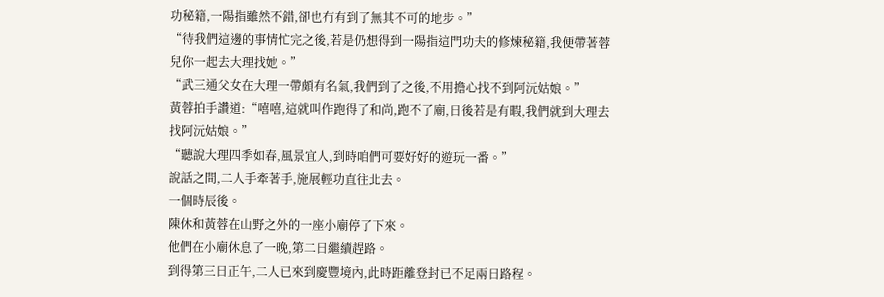功秘籍,一陽指雖然不錯,卻也冇有到了無其不可的地步。”
“待我們這邊的事情忙完之後,若是仍想得到一陽指這門功夫的修煉秘籍,我便帶著蓉兒你一起去大理找她。”
“武三通父女在大理一帶頗有名氣,我們到了之後,不用擔心找不到阿沅姑娘。”
黃蓉拍手讚道:“嘻嘻,這就叫作跑得了和尚,跑不了廟,日後若是有暇,我們就到大理去找阿沅姑娘。”
“聽說大理四季如春,風景宜人,到時咱們可要好好的遊玩一番。”
說話之間,二人手牽著手,施展輕功直往北去。
一個時辰後。
陳休和黃蓉在山野之外的一座小廟停了下來。
他們在小廟休息了一晚,第二日繼續趕路。
到得第三日正午,二人已來到慶豐境內,此時距離登封已不足兩日路程。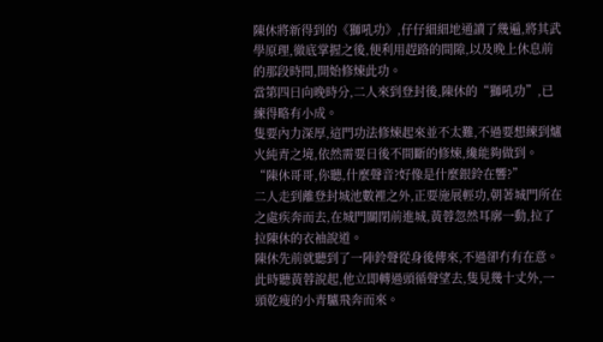陳休將新得到的《獅吼功》,仔仔細細地通讀了幾遍,將其武學原理,徹底掌握之後,便利用趕路的間隙,以及晚上休息前的那段時間,開始修煉此功。
當第四日向晚時分,二人來到登封後,陳休的“獅吼功”,已練得略有小成。
隻要內力深厚,這門功法修煉起來並不太難,不過要想練到爐火純青之境,依然需要日後不間斷的修煉,纔能夠做到。
“陳休哥哥,你聽,什麼聲音?好像是什麼銀鈴在響?”
二人走到離登封城池數裡之外,正要施展輕功,朝著城門所在之處疾奔而去,在城門關閉前進城,黃蓉忽然耳廓一動,拉了拉陳休的衣袖說道。
陳休先前就聽到了一陣鈴聲從身後傳來,不過卻冇有在意。
此時聽黃蓉說起,他立即轉過頭循聲望去,隻見幾十丈外,一頭乾瘦的小青驢飛奔而來。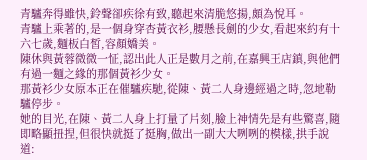青驢奔得雖快,鈴聲卻疾徐有致,聽起來清脆悠揚,頗為悅耳。
青驢上乘著的,是一個身穿杏黃衣衫,腰懸長劍的少女,看起來約有十六七歲,麵板白皙,容顏嬌美。
陳休與黃蓉微微一怔,認出此人正是數月之前,在嘉興王店鎮,與他們有過一麵之緣的那個黃衫少女。
那黃衫少女原本正在催驢疾馳,從陳、黃二人身邊經過之時,忽地勒驢停步。
她的目光,在陳、黃二人身上打量了片刻,臉上神情先是有些驚喜,隨即略顯扭捏,但很快就挺了挺胸,做出一副大大咧咧的模樣,拱手說道: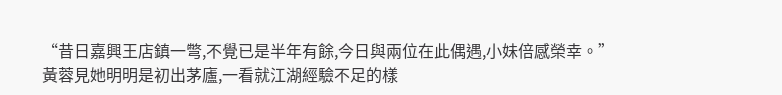“昔日嘉興王店鎮一彆,不覺已是半年有餘,今日與兩位在此偶遇,小妹倍感榮幸。”
黃蓉見她明明是初出茅廬,一看就江湖經驗不足的樣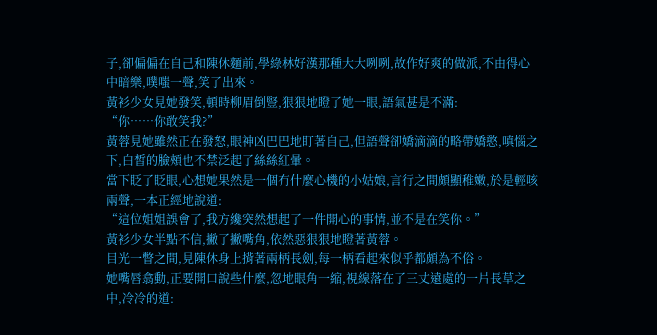子,卻偏偏在自己和陳休麵前,學綠林好漢那種大大咧咧,故作好爽的做派,不由得心中暗樂,噗嗤一聲,笑了出來。
黃衫少女見她發笑,頓時柳眉倒豎,狠狠地瞪了她一眼,語氣甚是不滿:
“你……你敢笑我?”
黃蓉見她雖然正在發怒,眼神凶巴巴地盯著自己,但語聲卻嬌滴滴的略帶嬌憨,嗔惱之下,白皙的臉頰也不禁泛起了絲絲紅暈。
當下眨了眨眼,心想她果然是一個冇什麼心機的小姑娘,言行之間頗顯稚嫩,於是輕咳兩聲,一本正經地說道:
“這位姐姐誤會了,我方纔突然想起了一件開心的事情,並不是在笑你。”
黃衫少女半點不信,撇了撇嘴角,依然惡狠狠地瞪著黃蓉。
目光一瞥之間,見陳休身上揹著兩柄長劍,每一柄看起來似乎都頗為不俗。
她嘴唇翕動,正要開口說些什麼,忽地眼角一縮,視線落在了三丈遠處的一片長草之中,冷冷的道: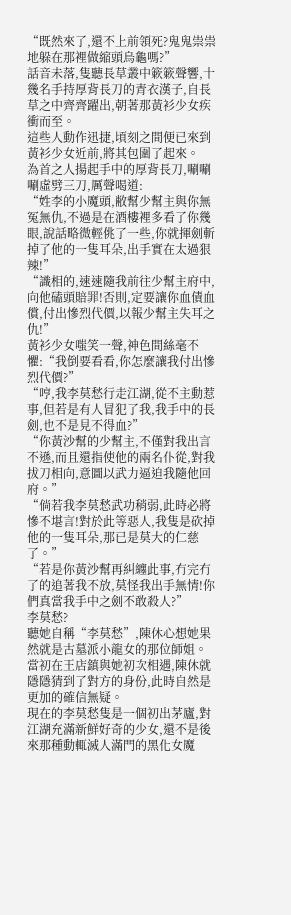“既然來了,還不上前領死?鬼鬼祟祟地躲在那裡做縮頭烏龜嗎?”
話音未落,隻聽長草叢中簌簌聲響,十幾名手持厚背長刀的青衣漢子,自長草之中齊齊躍出,朝著那黃衫少女疾衝而至。
這些人動作迅捷,頃刻之間便已來到黃衫少女近前,將其包圍了起來。
為首之人揚起手中的厚背長刀,唰唰唰虛劈三刀,厲聲喝道:
“姓李的小魔頭,敝幫少幫主與你無冤無仇,不過是在酒樓裡多看了你幾眼,說話略微輕佻了一些,你就揮劍斬掉了他的一隻耳朵,出手實在太過狠辣!”
“識相的,速速隨我前往少幫主府中,向他磕頭賠罪!否則,定要讓你血債血償,付出慘烈代價,以報少幫主失耳之仇!”
黃衫少女嗤笑一聲,神色間絲毫不懼:“我倒要看看,你怎麼讓我付出慘烈代價?”
“哼,我李莫愁行走江湖,從不主動惹事,但若是有人冒犯了我,我手中的長劍,也不是見不得血?”
“你黃沙幫的少幫主,不僅對我出言不遜,而且還指使他的兩名仆從,對我拔刀相向,意圖以武力逼迫我隨他回府。”
“倘若我李莫愁武功稍弱,此時必將慘不堪言!對於此等惡人,我隻是砍掉他的一隻耳朵,那已是莫大的仁慈了。”
“若是你黃沙幫再糾纏此事,冇完冇了的追著我不放,莫怪我出手無情!你們真當我手中之劍不敢殺人?”
李莫愁?
聽她自稱“李莫愁”,陳休心想她果然就是古墓派小龍女的那位師姐。
當初在王店鎮與她初次相遇,陳休就隱隱猜到了對方的身份,此時自然是更加的確信無疑。
現在的李莫愁隻是一個初出茅廬,對江湖充滿新鮮好奇的少女,還不是後來那種動輒滅人滿門的黑化女魔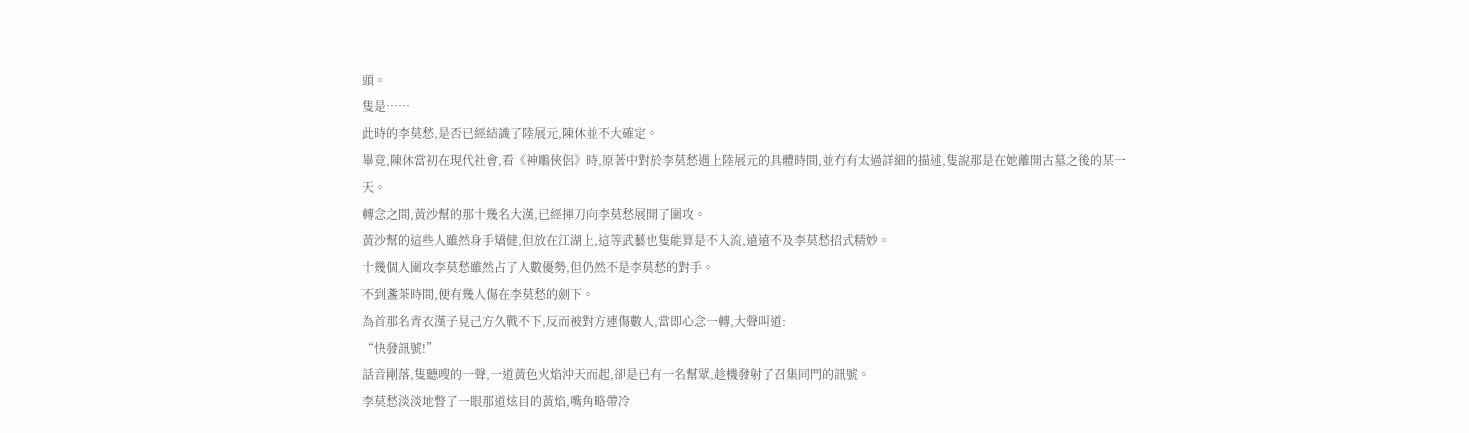頭。
隻是……
此時的李莫愁,是否已經結識了陸展元,陳休並不大確定。
畢竟,陳休當初在現代社會,看《神鵰俠侶》時,原著中對於李莫愁遇上陸展元的具體時間,並冇有太過詳細的描述,隻說那是在她離開古墓之後的某一天。
轉念之間,黃沙幫的那十幾名大漢,已經揮刀向李莫愁展開了圍攻。
黃沙幫的這些人雖然身手矯健,但放在江湖上,這等武藝也隻能算是不入流,遠遠不及李莫愁招式精妙。
十幾個人圍攻李莫愁雖然占了人數優勢,但仍然不是李莫愁的對手。
不到盞茶時間,便有幾人傷在李莫愁的劍下。
為首那名青衣漢子見己方久戰不下,反而被對方連傷數人,當即心念一轉,大聲叫道:
“快發訊號!”
話音剛落,隻聽嗖的一聲,一道黃色火焰沖天而起,卻是已有一名幫眾,趁機發射了召集同門的訊號。
李莫愁淡淡地瞥了一眼那道炫目的黃焰,嘴角略帶冷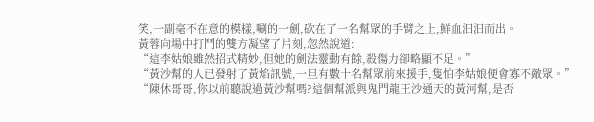笑,一副毫不在意的模樣,唰的一劍,砍在了一名幫眾的手臂之上,鮮血汩汩而出。
黃蓉向場中打鬥的雙方凝望了片刻,忽然說道:
“這李姑娘雖然招式精妙,但她的劍法靈動有餘,殺傷力卻略顯不足。”
“黃沙幫的人已發射了黃焰訊號,一旦有數十名幫眾前來援手,隻怕李姑娘便會寡不敵眾。”
“陳休哥哥,你以前聽說過黃沙幫嗎?這個幫派與鬼門龍王沙通天的黃河幫,是否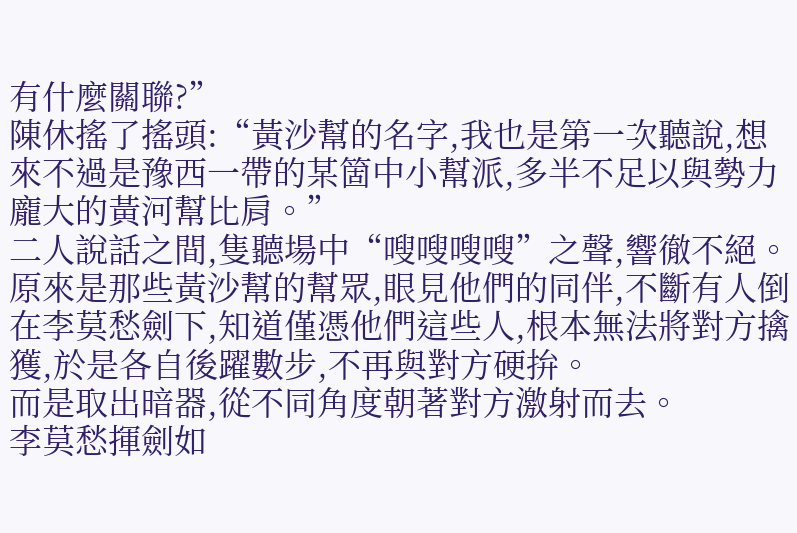有什麼關聯?”
陳休搖了搖頭:“黃沙幫的名字,我也是第一次聽說,想來不過是豫西一帶的某箇中小幫派,多半不足以與勢力龐大的黃河幫比肩。”
二人說話之間,隻聽場中“嗖嗖嗖嗖”之聲,響徹不絕。
原來是那些黃沙幫的幫眾,眼見他們的同伴,不斷有人倒在李莫愁劍下,知道僅憑他們這些人,根本無法將對方擒獲,於是各自後躍數步,不再與對方硬拚。
而是取出暗器,從不同角度朝著對方激射而去。
李莫愁揮劍如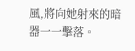風,將向她射來的暗器一一擊落。